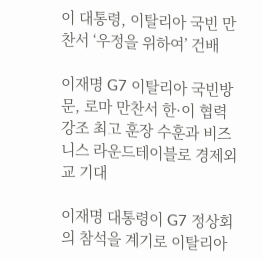이 대통령, 이탈리아 국빈 만찬서 ‘우정을 위하여’ 건배

이재명 G7 이탈리아 국빈방문, 로마 만찬서 한·이 협력 강조 최고 훈장 수훈과 비즈니스 라운드테이블로 경제외교 기대

이재명 대통령이 G7 정상회의 참석을 계기로 이탈리아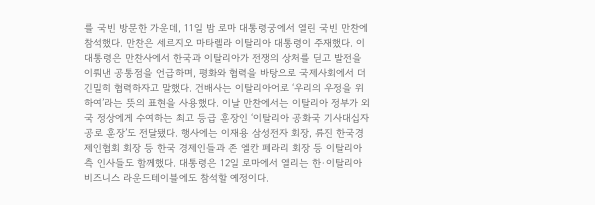를 국빈 방문한 가운데, 11일 밤 로마 대통령궁에서 열린 국빈 만찬에 참석했다. 만찬은 세르지오 마타렐라 이탈리아 대통령이 주재했다. 이 대통령은 만찬사에서 한국과 이탈리아가 전쟁의 상처를 딛고 발전을 이뤄낸 공통점을 언급하며, 평화와 협력을 바탕으로 국제사회에서 더 긴밀히 협력하자고 말했다. 건배사는 이탈리아어로 ‘우리의 우정을 위하여’라는 뜻의 표현을 사용했다. 이날 만찬에서는 이탈리아 정부가 외국 정상에게 수여하는 최고 등급 훈장인 ‘이탈리아 공화국 기사대십자 공로 훈장’도 전달됐다. 행사에는 이재용 삼성전자 회장, 류진 한국경제인협회 회장 등 한국 경제인들과 존 엘칸 페라리 회장 등 이탈리아 측 인사들도 함께했다. 대통령은 12일 로마에서 열리는 한·이탈리아 비즈니스 라운드테이블에도 참석할 예정이다.